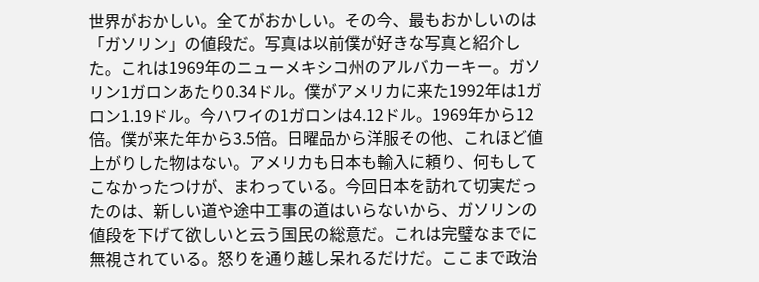世界がおかしい。全てがおかしい。その今、最もおかしいのは「ガソリン」の値段だ。写真は以前僕が好きな写真と紹介した。これは1969年のニューメキシコ州のアルバカーキー。ガソリン1ガロンあたり0.34ドル。僕がアメリカに来た1992年は1ガロン1.19ドル。今ハワイの1ガロンは4.12ドル。1969年から12倍。僕が来た年から3.5倍。日曜品から洋服その他、これほど値上がりした物はない。アメリカも日本も輸入に頼り、何もしてこなかったつけが、まわっている。今回日本を訪れて切実だったのは、新しい道や途中工事の道はいらないから、ガソリンの値段を下げて欲しいと云う国民の総意だ。これは完璧なまでに無視されている。怒りを通り越し呆れるだけだ。ここまで政治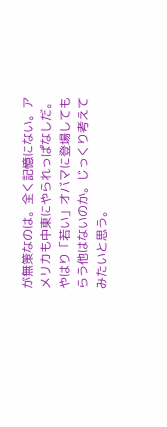が無策なのは。全く記憶にない。アメリカも中東にやられっぱなしだ。やはり「若い」オバマに登場してもらう他はないのか。じっくり考えてみたいと思う。